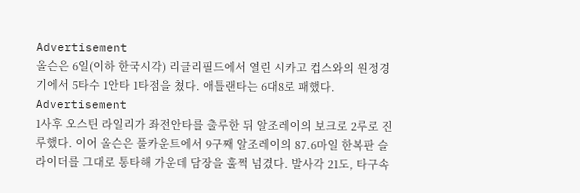Advertisement
올슨은 6일(이하 한국시각) 리글리필드에서 열린 시카고 컵스와의 원정경기에서 5타수 1안타 1타점을 쳤다. 애틀랜타는 6대8로 패했다.
Advertisement
1사후 오스틴 라일리가 좌전안타를 출루한 뒤 알조레이의 보크로 2루로 진루했다. 이어 올슨은 풀카운트에서 9구째 알조레이의 87.6마일 한복판 슬라이더를 그대로 통타해 가운데 담장을 훌쩍 넘겼다. 발사각 21도, 타구속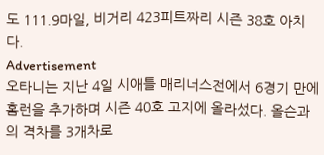도 111.9마일, 비거리 423피트짜리 시즌 38호 아치다.
Advertisement
오타니는 지난 4일 시애틀 매리너스전에서 6경기 만에 홈런을 추가하며 시즌 40호 고지에 올라섰다. 올슨과의 격차를 3개차로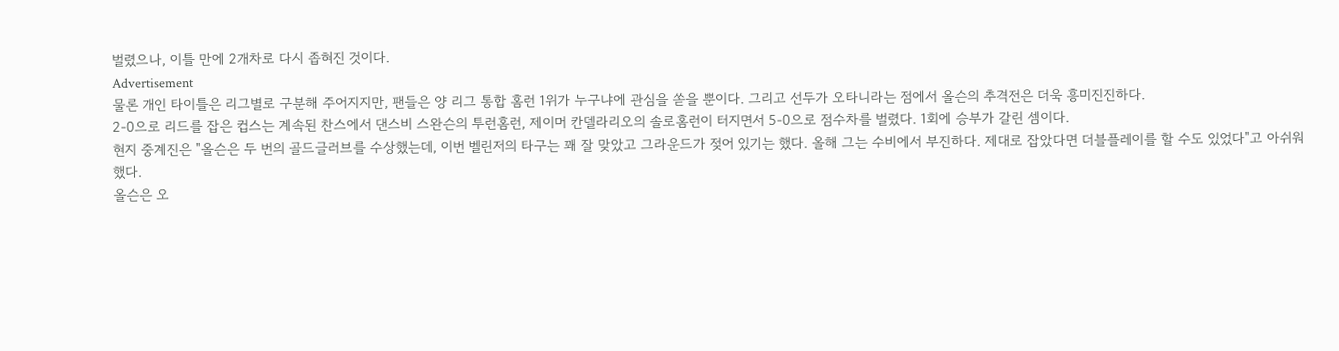벌렸으나, 이틀 만에 2개차로 다시 좁혀진 것이다.
Advertisement
물론 개인 타이틀은 리그별로 구분해 주어지지만, 팬들은 양 리그 통합 홈런 1위가 누구냐에 관심을 쏟을 뿐이다. 그리고 선두가 오타니라는 점에서 올슨의 추격전은 더욱 흥미진진하다.
2-0으로 리드를 잡은 컵스는 계속된 찬스에서 댄스비 스완슨의 투런홈런, 제이머 칸델라리오의 솔로홈런이 터지면서 5-0으로 점수차를 벌렸다. 1회에 승부가 갈린 셈이다.
현지 중계진은 "올슨은 두 번의 골드글러브를 수상했는데, 이번 벨린저의 타구는 꽤 잘 맞았고 그라운드가 젖어 있기는 했다. 올해 그는 수비에서 부진하다. 제대로 잡았다면 더블플레이를 할 수도 있었다"고 아쉬워했다.
올슨은 오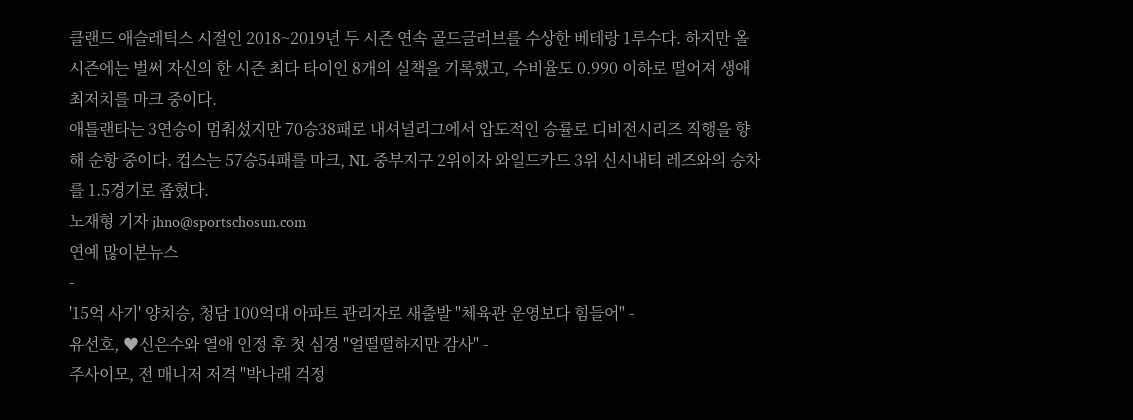클랜드 애슬레틱스 시절인 2018~2019년 두 시즌 연속 골드글러브를 수상한 베테랑 1루수다. 하지만 올시즌에는 벌써 자신의 한 시즌 최다 타이인 8개의 실책을 기록했고, 수비율도 0.990 이하로 떨어져 생애 최저치를 마크 중이다.
애틀랜타는 3연승이 멈춰섰지만 70승38패로 내셔널리그에서 압도적인 승률로 디비전시리즈 직행을 향해 순항 중이다. 컵스는 57승54패를 마크, NL 중부지구 2위이자 와일드카드 3위 신시내티 레즈와의 승차를 1.5경기로 좁혔다.
노재형 기자 jhno@sportschosun.com
연예 많이본뉴스
-
'15억 사기' 양치승, 청담 100억대 아파트 관리자로 새출발 "체육관 운영보다 힘들어" -
유선호, ♥신은수와 열애 인정 후 첫 심경 "얼떨떨하지만 감사" -
주사이모, 전 매니저 저격 "박나래 걱정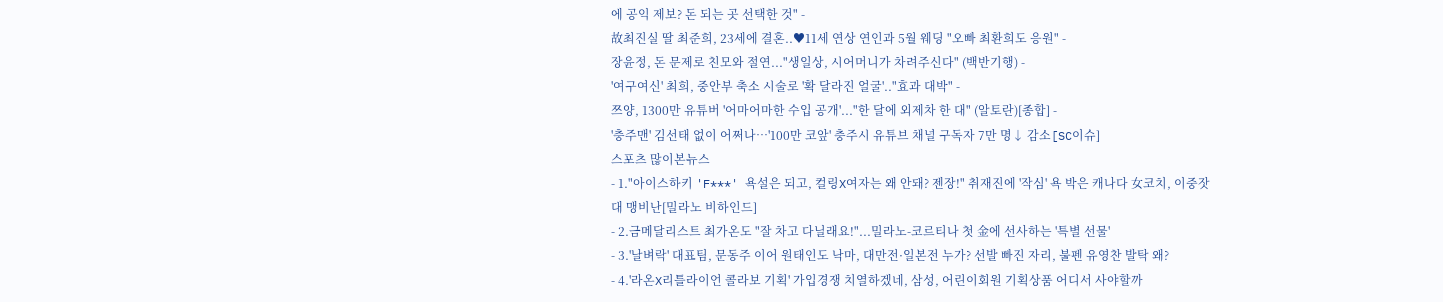에 공익 제보? 돈 되는 곳 선택한 것" -
故최진실 딸 최준희, 23세에 결혼..♥11세 연상 연인과 5월 웨딩 "오빠 최환희도 응원" -
장윤정, 돈 문제로 친모와 절연..."생일상, 시어머니가 차려주신다" (백반기행) -
'여구여신' 최희, 중안부 축소 시술로 '확 달라진 얼굴'.."효과 대박" -
쯔양, 1300만 유튜버 '어마어마한 수입 공개'..."한 달에 외제차 한 대" (알토란)[종합] -
'충주맨' 김선태 없이 어쩌나…'100만 코앞' 충주시 유튜브 채널 구독자 7만 명↓ 감소[SC이슈]
스포츠 많이본뉴스
- 1."아이스하키 'F***' 욕설은 되고, 컬링X여자는 왜 안돼? 젠장!" 취재진에 '작심' 욕 박은 캐나다 女코치, 이중잣대 맹비난[밀라노 비하인드]
- 2.금메달리스트 최가온도 "잘 차고 다닐래요!"...밀라노-코르티나 첫 金에 선사하는 '특별 선물'
- 3.'날벼락' 대표팀, 문동주 이어 원태인도 낙마, 대만전·일본전 누가? 선발 빠진 자리, 불펜 유영찬 발탁 왜?
- 4.'라온X리틀라이언 콜라보 기획' 가입경쟁 치열하겠네, 삼성, 어린이회원 기획상품 어디서 사야할까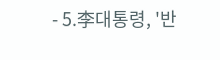- 5.李대통령, '반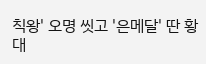칙왕' 오명 씻고 '은메달' 딴 황대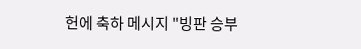헌에 축하 메시지 "빙판 승부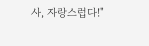사, 자랑스럽다!"